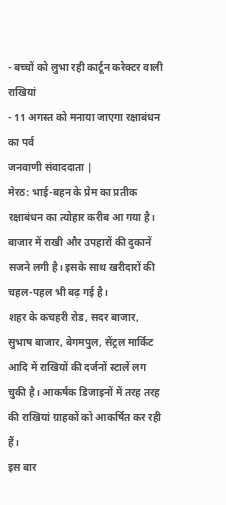- बच्चों को लुभा रही कार्टून करेक्टर वाली राखियां
- 11 अगस्त को मनाया जाएगा रक्षाबंधन का पर्व
जनवाणी संवाददाता |
मेरठ: भाई-बहन के प्रेम का प्रतीक रक्षाबंधन का त्योहार करीब आ गया है। बाजार में राखी और उपहारों की दुकानें सजने लगी है। इसके साथ खरीदारों की चहल-पहल भी बढ़ गई है।
शहर के कचहरी रोड, सदर बाजार, सुभाष बाजार, बेगमपुल, सेंट्रल मार्किट आदि में राखियों की दर्जनों स्टालें लग चुकी है। आकर्षक डिजाइनों में तरह तरह की राखियां ग्राहकों को आकर्षित कर रही हैं।
इस बार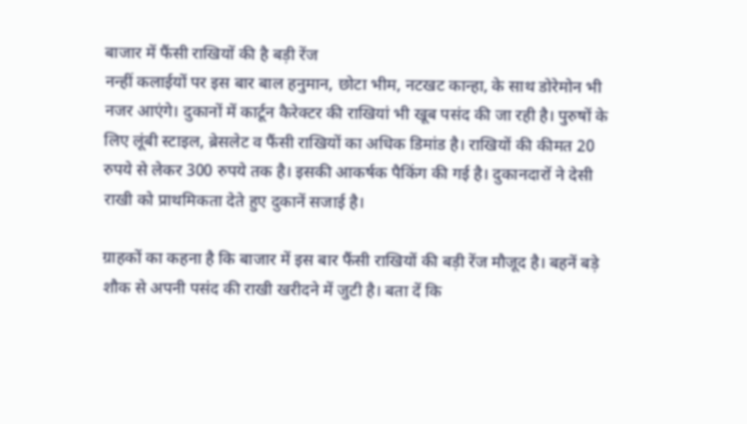बाजार में फैंसी राखियों की है बड़ी रेंज
नन्हीं कलाईयों पर इस बार बाल हनुमान, छोटा भीम, नटखट कान्हा, के साथ डोरेमोन भी नजर आएंगे। दुकानों में कार्टून कैरेक्टर की राखियां भी खूब पसंद की जा रही है। पुरुषों के लिए लूंबी स्टाइल, ब्रेसलेट व फैंसी राखियों का अधिक डिमांड है। राखियों की कीमत 20 रुपये से लेकर 300 रुपये तक है। इसकी आकर्षक पैकिंग की गई है। दुकानदारों ने देसी राखी को प्राथमिकता देते हुए दुकानें सजाई है।

ग्राहकों का कहना है कि बाजार में इस बार फैंसी राखियों की बड़ी रेंज मौजूद है। बहनें बड़े शौक से अपनी पसंद की राखी खरीदने में जुटी है। बता दें कि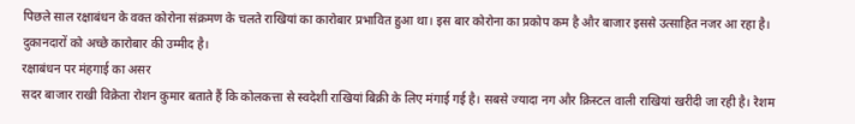पिछले साल रक्षाबंधन के वक्त कोरोना संक्रमण के चलते राखियां का कारोबार प्रभावित हुआ था। इस बार कोरोना का प्रकोप कम है और बाजार इससे उत्साहित नजर आ रहा है। दुकानदारों को अच्छे कारोबार की उम्मीद है।
रक्षाबंधन पर मंहगाई का असर
सदर बाजार राखी विक्रेता रोशन कुमार बताते हैं कि कोलकत्ता से स्वदेशी राखियां बिक्री के लिए मंगाई गई है। सबसे ज्यादा नग और क्रिस्टल वाली राखियां खरीदी जा रही है। रेशम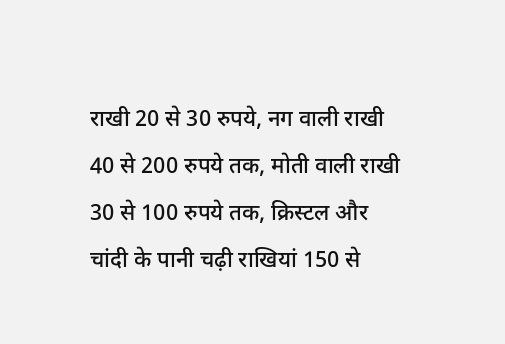राखी 20 से 30 रुपये, नग वाली राखी 40 से 200 रुपये तक, मोती वाली राखी 30 से 100 रुपये तक, क्रिस्टल और चांदी के पानी चढ़ी राखियां 150 से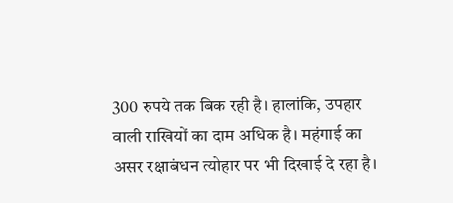300 रुपये तक बिक रही है। हालांकि, उपहार वाली राखियों का दाम अधिक है। महंगाई का असर रक्षाबंधन त्योहार पर भी दिखाई दे रहा है।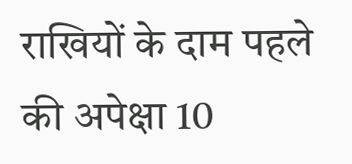राखियों के दाम पहले की अपेक्षा 10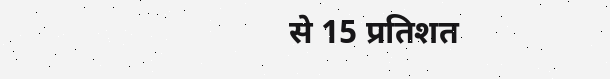से 15 प्रतिशत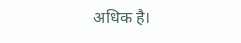अधिक है।